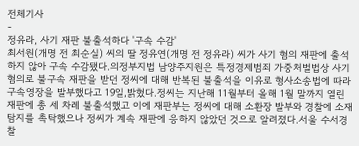전체기사
-
정유라, 사기 재판 불출석하다 '구속 수감'
최서원(개명 전 최순실) 씨의 딸 정유연(개명 전 정유라) 씨가 사기 혐의 재판에 출석하지 않아 구속 수감됐다.의정부지법 남양주지원은 특정경제범죄 가중처벌법상 사기 혐의로 불구속 재판을 받던 정씨에 대해 반복된 불출석을 이유로 형사소송법에 따라 구속영장을 발부했다고 19일,밝혔다.정씨는 지난해 11월부터 올해 1월 말까지 열린 재판에 총 세 차례 불출석했고 이에 재판부는 정씨에 대해 소환장 발부와 경찰에 소재 탐지를 촉탁했으나 정씨가 계속 재판에 응하지 않았던 것으로 알려졌다.서울 수서경찰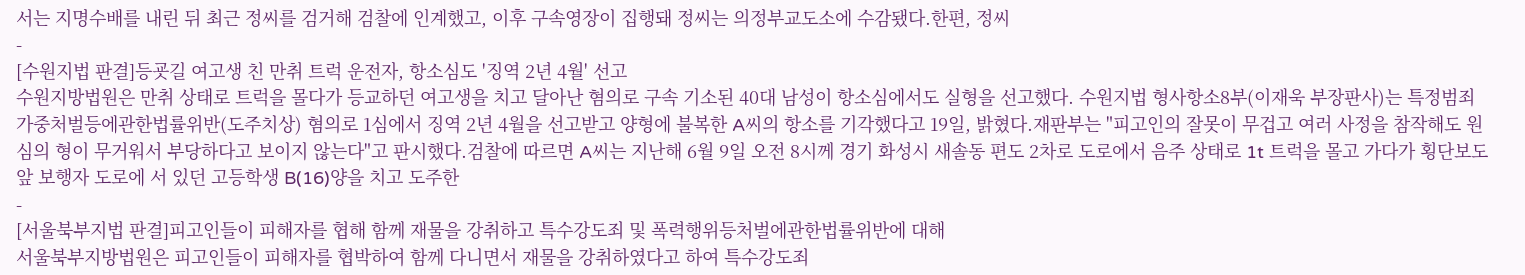서는 지명수배를 내린 뒤 최근 정씨를 검거해 검찰에 인계했고, 이후 구속영장이 집행돼 정씨는 의정부교도소에 수감됐다.한편, 정씨
-
[수원지법 판결]등굣길 여고생 친 만취 트럭 운전자, 항소심도 '징역 2년 4월' 선고
수원지방법원은 만취 상태로 트럭을 몰다가 등교하던 여고생을 치고 달아난 혐의로 구속 기소된 40대 남성이 항소심에서도 실형을 선고했다. 수원지법 형사항소8부(이재욱 부장판사)는 특정범죄가중처벌등에관한법률위반(도주치상) 혐의로 1심에서 징역 2년 4월을 선고받고 양형에 불복한 A씨의 항소를 기각했다고 19일, 밝혔다.재판부는 "피고인의 잘못이 무겁고 여러 사정을 참작해도 원심의 형이 무거워서 부당하다고 보이지 않는다"고 판시했다.검찰에 따르면 A씨는 지난해 6월 9일 오전 8시께 경기 화성시 새솔동 편도 2차로 도로에서 음주 상태로 1t 트럭을 몰고 가다가 횡단보도 앞 보행자 도로에 서 있던 고등학생 B(16)양을 치고 도주한
-
[서울북부지법 판결]피고인들이 피해자를 협해 함께 재물을 강취하고 특수강도죄 및 폭력행위등처벌에관한법률위반에 대해
서울북부지방법원은 피고인들이 피해자를 협박하여 함께 다니면서 재물을 강취하였다고 하여 특수강도죄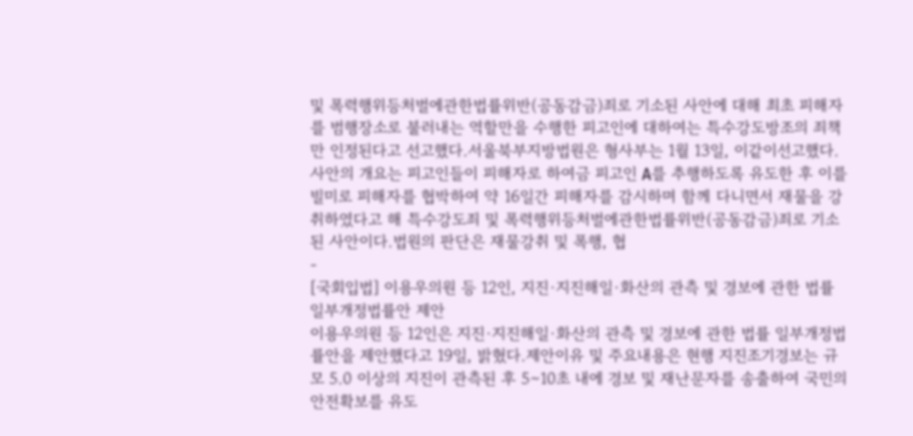및 폭력행위등처벌에관한법률위반(공동감금)죄로 기소된 사안에 대해 최초 피해자를 범행장소로 불러내는 역할만을 수행한 피고인에 대하여는 특수강도방조의 죄책만 인정된다고 선고했다.서울북부지방법원은 형사부는 1월 13일, 이같이선고했다.사안의 개요는 피고인들이 피해자로 하여금 피고인 A를 추행하도록 유도한 후 이를 빌미로 피해자를 협박하여 약 16일간 피해자를 감시하며 함께 다니면서 재물을 강취하였다고 해 특수강도죄 및 폭력행위등처벌에관한법률위반(공동감금)죄로 기소된 사안이다.법원의 판단은 재물강취 및 폭행, 협
-
[국회입법] 이용우의원 등 12인, 지진·지진해일·화산의 관측 및 경보에 관한 법률 일부개정법률안 제안
이용우의원 등 12인은 지진·지진해일·화산의 관측 및 경보에 관한 법률 일부개정법률안을 제안했다고 19일, 밝혔다.제안이유 및 주요내용은 현행 지진조기경보는 규모 5.0 이상의 지진이 관측된 후 5∼10초 내에 경보 및 재난문자를 송출하여 국민의 안전확보를 유도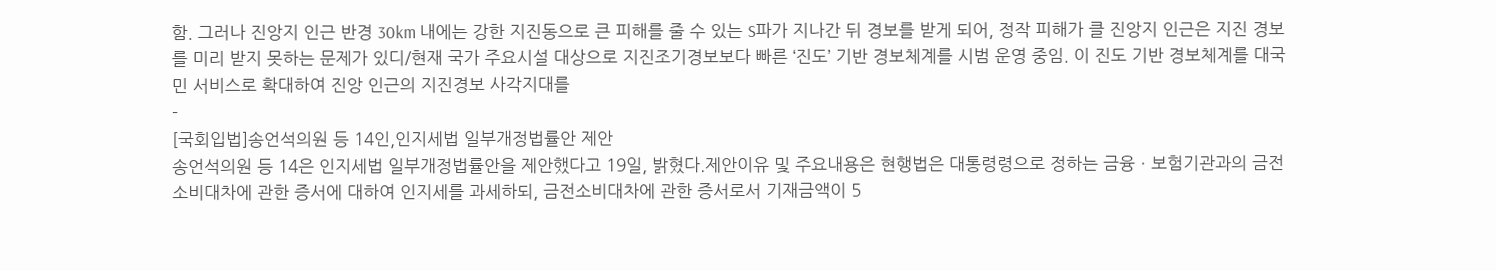함. 그러나 진앙지 인근 반경 30km 내에는 강한 지진동으로 큰 피해를 줄 수 있는 S파가 지나간 뒤 경보를 받게 되어, 정작 피해가 클 진앙지 인근은 지진 경보를 미리 받지 못하는 문제가 있디/현재 국가 주요시설 대상으로 지진조기경보보다 빠른 ‘진도’ 기반 경보체계를 시범 운영 중임. 이 진도 기반 경보체계를 대국민 서비스로 확대하여 진앙 인근의 지진경보 사각지대를
-
[국회입법]송언석의원 등 14인,인지세법 일부개정법률안 제안
송언석의원 등 14은 인지세법 일부개정법률안을 제안했다고 19일, 밝혔다.제안이유 및 주요내용은 현행법은 대통령령으로 정하는 금융ㆍ보험기관과의 금전소비대차에 관한 증서에 대하여 인지세를 과세하되, 금전소비대차에 관한 증서로서 기재금액이 5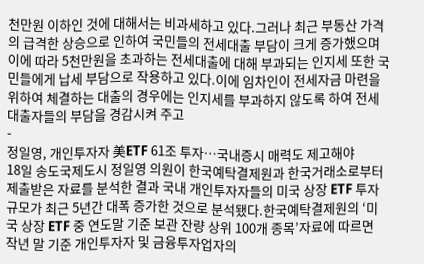천만원 이하인 것에 대해서는 비과세하고 있다.그러나 최근 부동산 가격의 급격한 상승으로 인하여 국민들의 전세대출 부담이 크게 증가했으며 이에 따라 5천만원을 초과하는 전세대출에 대해 부과되는 인지세 또한 국민들에게 납세 부담으로 작용하고 있다.이에 임차인이 전세자금 마련을 위하여 체결하는 대출의 경우에는 인지세를 부과하지 않도록 하여 전세대출자들의 부담을 경감시켜 주고
-
정일영, 개인투자자 美ETF 61조 투자…국내증시 매력도 제고해야
18일 송도국제도시 정일영 의원이 한국예탁결제원과 한국거래소로부터 제출받은 자료를 분석한 결과 국내 개인투자자들의 미국 상장 ETF 투자 규모가 최근 5년간 대폭 증가한 것으로 분석됐다.한국예탁결제원의 ‘미국 상장 ETF 중 연도말 기준 보관 잔량 상위 100개 종목’자료에 따르면 작년 말 기준 개인투자자 및 금융투자업자의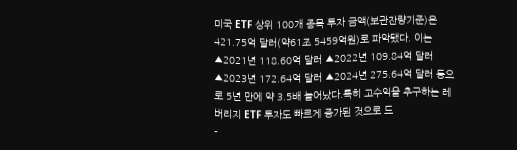미국 ETF 상위 100개 종목 투자 금액(보관잔량기준)은 421.75억 달러(약61조 5459억원)로 파악됐다. 이는 ▲2021년 118.60억 달러 ▲2022년 109.84억 달러 ▲2023년 172.64억 달러 ▲2024년 275.64억 달러 등으로 5년 만에 약 3.5배 늘어났다.특히 고수익을 추구하는 레버리지 ETF 투자도 빠르게 증가된 것으로 드
-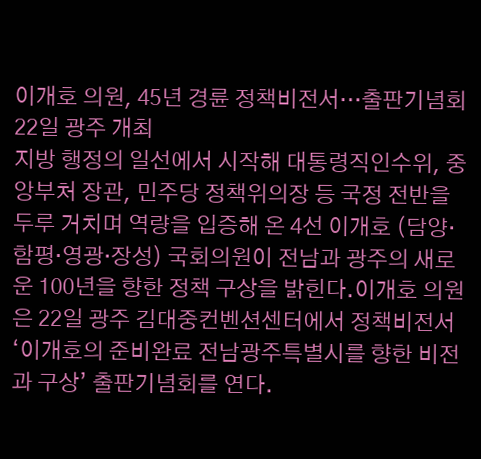이개호 의원, 45년 경륜 정책비전서…출판기념회 22일 광주 개최
지방 행정의 일선에서 시작해 대통령직인수위, 중앙부처 장관, 민주당 정책위의장 등 국정 전반을 두루 거치며 역량을 입증해 온 4선 이개호 (담양·함평·영광·장성) 국회의원이 전남과 광주의 새로운 100년을 향한 정책 구상을 밝힌다.이개호 의원은 22일 광주 김대중컨벤션센터에서 정책비전서 ‘이개호의 준비완료 전남광주특별시를 향한 비전과 구상’ 출판기념회를 연다.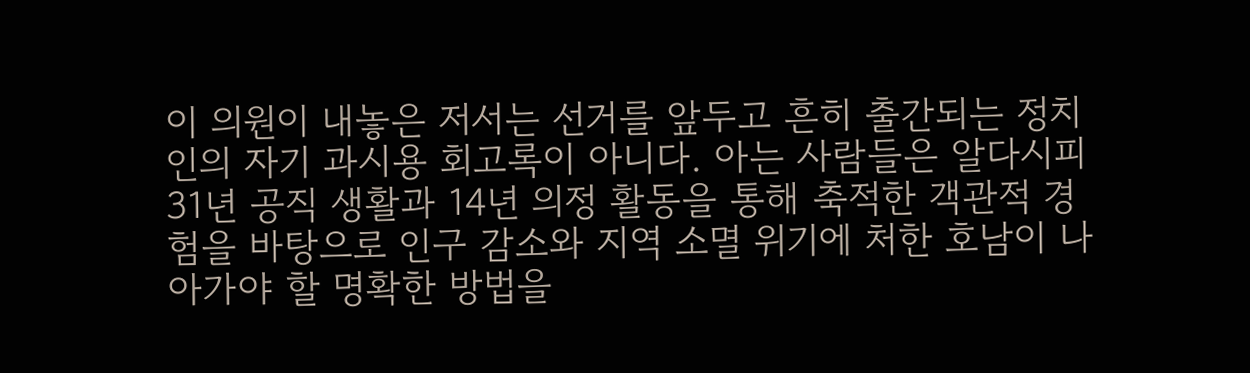이 의원이 내놓은 저서는 선거를 앞두고 흔히 출간되는 정치인의 자기 과시용 회고록이 아니다. 아는 사람들은 알다시피 31년 공직 생활과 14년 의정 활동을 통해 축적한 객관적 경험을 바탕으로 인구 감소와 지역 소멸 위기에 처한 호남이 나아가야 할 명확한 방법을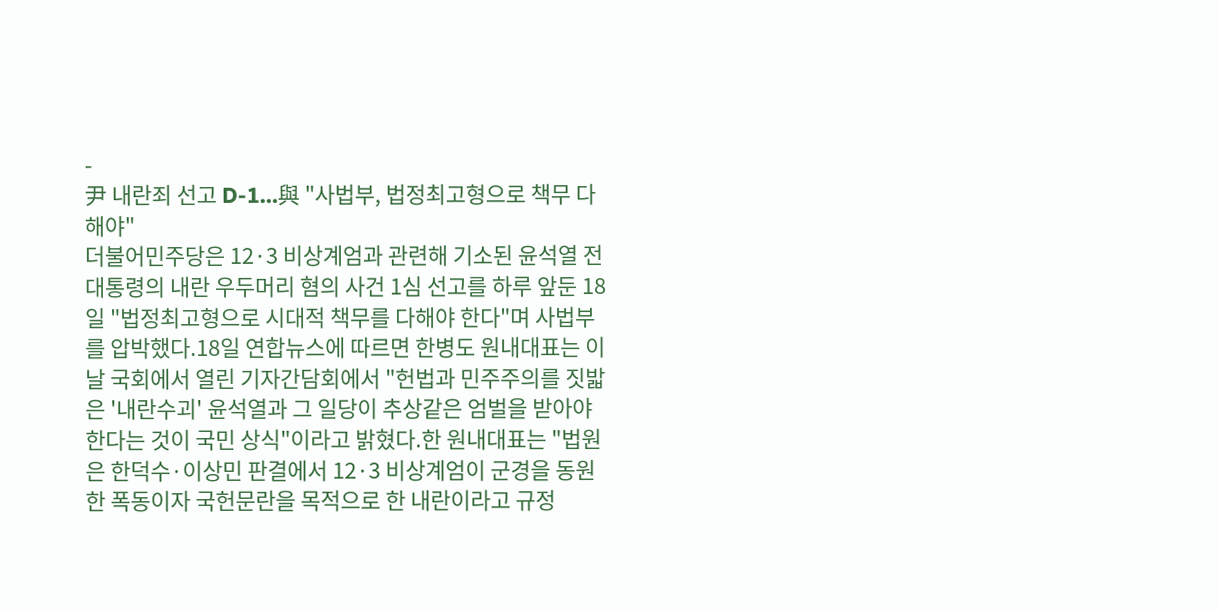-
尹 내란죄 선고 D-1…與 "사법부, 법정최고형으로 책무 다해야"
더불어민주당은 12·3 비상계엄과 관련해 기소된 윤석열 전 대통령의 내란 우두머리 혐의 사건 1심 선고를 하루 앞둔 18일 "법정최고형으로 시대적 책무를 다해야 한다"며 사법부를 압박했다.18일 연합뉴스에 따르면 한병도 원내대표는 이날 국회에서 열린 기자간담회에서 "헌법과 민주주의를 짓밟은 '내란수괴' 윤석열과 그 일당이 추상같은 엄벌을 받아야 한다는 것이 국민 상식"이라고 밝혔다.한 원내대표는 "법원은 한덕수·이상민 판결에서 12·3 비상계엄이 군경을 동원한 폭동이자 국헌문란을 목적으로 한 내란이라고 규정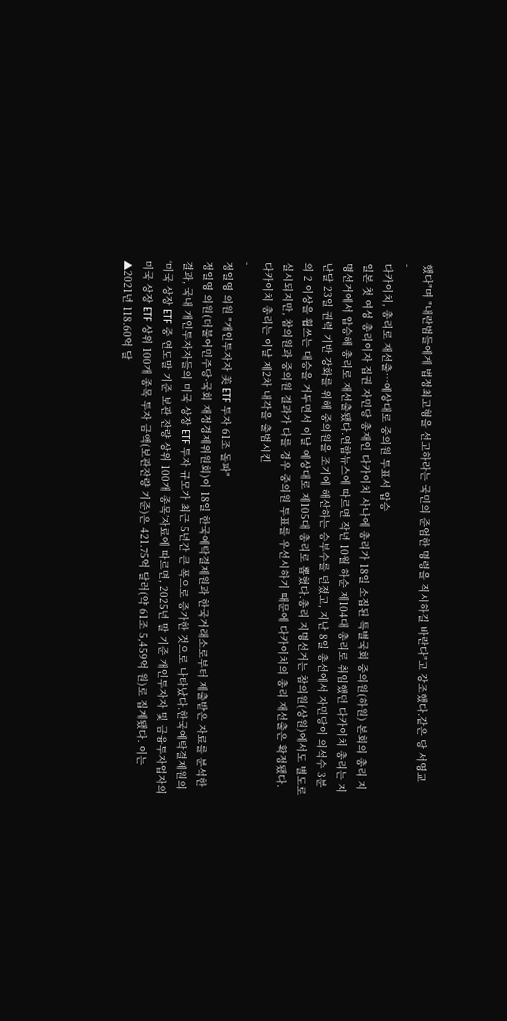했다"며 "내란범들에게 법정최고형을 선고하라는 국민의 준엄한 명령을 직시하길 바란다"고 강조했다.같은 당 서영교
-
다카이치, 총리로 재선출…예상대로 중의원 투표서 압승
일본 첫 여성 총리이자 집권 자민당 총재인 다카이치 사나에 총리가 18일 소집된 특별국회 중의원(하원) 본회의 총리 지명선거에서 압승해 총리로 재선출됐다.연합뉴스에 따르면 작년 10월 하순 제104대 총리로 취임했던 다카이치 총리는 지난달 23일 권력 기반 강화를 위해 중의원을 조기에 해산하는 승부수를 던졌고, 지난 8일 총선에서 자민당이 의석수 3분의 2 이상을 휩쓰는 대승을 거두면서 이날 예상대로 제105대 총리로 뽑혔다.총리 지명선거는 참의원(상원)에서도 별도로 실시되지만, 참의원과 중의원 결과가 다를 경우 중의원 투표를 우선시하기 때문에 다카이치의 총리 재선출은 확정됐다.다카이치 총리는 이날 제2차 내각을 출범시킨
-
정일영 의원 "개인투자자 美 ETF 투자 61조 돌파"
정일영 의원(더불어민주당·국회 재정경제위원회)이 18일 한국예탁결제원과 한국거래소로부터 제출받은 자료를 분석한 결과, 국내 개인투자자들의 미국 상장 ETF 투자 규모가 최근 5년간 큰 폭으로 증가한 것으로 나타났다.한국예탁결제원의 ‘미국 상장 ETF 중 연도말 기준 보관 잔량 상위 100개 종목’자료에 따르면, 2025년 말 기준 개인투자자 및 금융투자업자의 미국 상장 ETF 상위 100개 종목 투자 금액(보관잔량 기준)은 421.75억 달러(약 61조 5,459억 원)로 집계됐다. 이는 ▲2021년 118.60억 달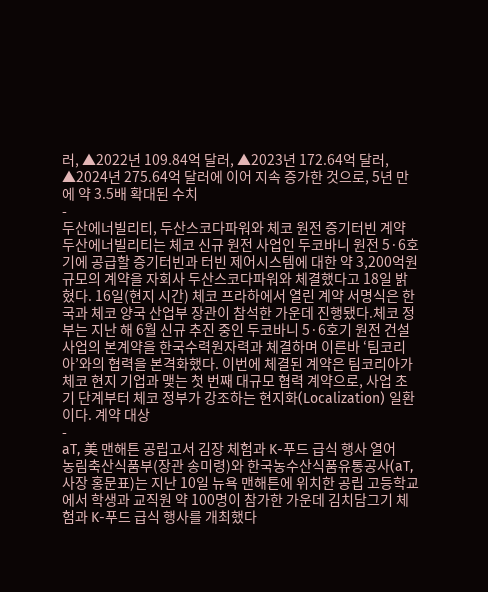러, ▲2022년 109.84억 달러, ▲2023년 172.64억 달러, ▲2024년 275.64억 달러에 이어 지속 증가한 것으로, 5년 만에 약 3.5배 확대된 수치
-
두산에너빌리티, 두산스코다파워와 체코 원전 증기터빈 계약
두산에너빌리티는 체코 신규 원전 사업인 두코바니 원전 5·6호기에 공급할 증기터빈과 터빈 제어시스템에 대한 약 3,200억원 규모의 계약을 자회사 두산스코다파워와 체결했다고 18일 밝혔다. 16일(현지 시간) 체코 프라하에서 열린 계약 서명식은 한국과 체코 양국 산업부 장관이 참석한 가운데 진행됐다.체코 정부는 지난 해 6월 신규 추진 중인 두코바니 5·6호기 원전 건설사업의 본계약을 한국수력원자력과 체결하며 이른바 ‘팀코리아’와의 협력을 본격화했다. 이번에 체결된 계약은 팀코리아가 체코 현지 기업과 맺는 첫 번째 대규모 협력 계약으로, 사업 초기 단계부터 체코 정부가 강조하는 현지화(Localization) 일환이다. 계약 대상
-
aT, 美 맨해튼 공립고서 김장 체험과 K-푸드 급식 행사 열어
농림축산식품부(장관 송미령)와 한국농수산식품유통공사(aT, 사장 홍문표)는 지난 10일 뉴욕 맨해튼에 위치한 공립 고등학교에서 학생과 교직원 약 100명이 참가한 가운데 김치담그기 체험과 K-푸드 급식 행사를 개최했다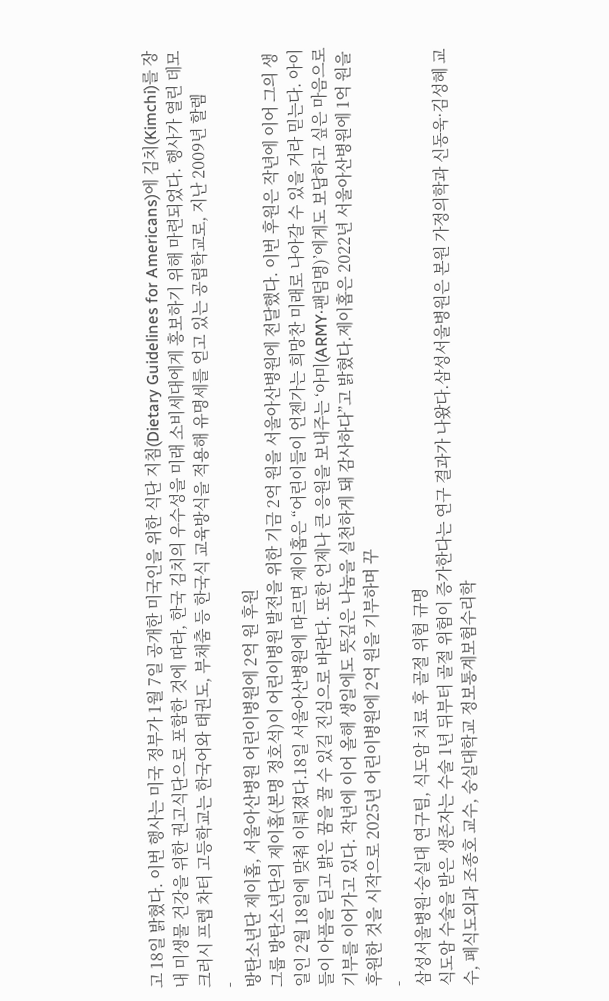고 18일 밝혔다. 이번 행사는 미국 정부가 1월 7일 공개한 미국인을 위한 식단 지침(Dietary Guidelines for Americans)에 김치(Kimchi)를 장내 미생물 건강을 위한 권고식단으로 포함한 것에 따라, 한국 김치의 우수성을 미래 소비세대에게 홍보하기 위해 마련되었다. 행사가 열린 데모크러시 프렙 차터 고등학교는 한국어와 태권도, 부채춤 등 한국식 교육방식을 적용해 유명세를 얻고 있는 공립학교로, 지난 2009년 할렘
-
방탄소년단 제이홉, 서울아산병원 어린이병원에 2억 원 후원
그룹 방탄소년단의 제이홉(본명 정호석)이 어린이병원 발전을 위한 기금 2억 원을 서울아산병원에 전달했다. 이번 후원은 작년에 이어 그의 생일인 2월 18일에 맞춰 이뤄졌다.18일 서울아산병원에 따르면 제이홉은 “어린이들이 언젠가는 희망찬 미래로 나아갈 수 있을 거라 믿는다. 아이들이 아픔을 딛고 밝은 꿈을 꿀 수 있길 진심으로 바란다. 또한 언제나 큰 응원을 보내주는 ‘아미(ARMY·팬덤명)’에게도 보답하고 싶은 마음으로 기부를 이어가고 있다. 작년에 이어 올해 생일에도 뜻깊은 나눔을 실천하게 돼 감사하다”고 밝혔다.제이홉은 2022년 서울아산병원에 1억 원을 후원한 것을 시작으로 2025년 어린이병원에 2억 원을 기부하며 꾸
-
삼성서울병원·숭실대 연구팀, 식도암 치료 후 골절 위험 규명
식도암 수술을 받은 생존자는 수술 1년 뒤부터 골절 위험이 증가한다는 연구 결과가 나왔다.삼성서울병원은 본원 가정의학과 신동욱·김성혜 교수, 폐식도외과 조종호 교수, 숭실대학교 정보통계보험수리학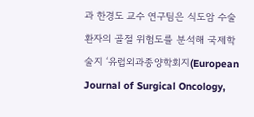과 한경도 교수 연구팀은 식도암 수술 환자의 골절 위험도를 분석해 국제학술지 ‘유럽외과종양학회지(European Journal of Surgical Oncology,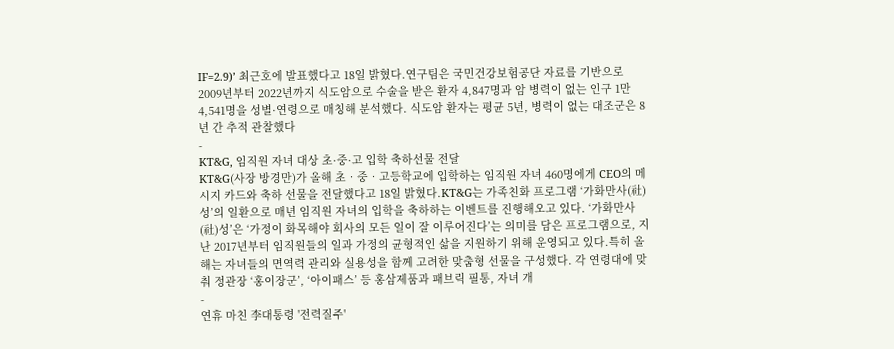IF=2.9)’ 최근호에 발표했다고 18일 밝혔다.연구팀은 국민건강보험공단 자료를 기반으로 2009년부터 2022년까지 식도암으로 수술을 받은 환자 4,847명과 암 병력이 없는 인구 1만 4,541명을 성별·연령으로 매칭해 분석했다. 식도암 환자는 평균 5년, 병력이 없는 대조군은 8년 간 추적 관찰했다
-
KT&G, 임직원 자녀 대상 초·중·고 입학 축하선물 전달
KT&G(사장 방경만)가 올해 초‧중‧고등학교에 입학하는 임직원 자녀 460명에게 CEO의 메시지 카드와 축하 선물을 전달했다고 18일 밝혔다.KT&G는 가족친화 프로그램 ‘가화만사(社)성’의 일환으로 매년 임직원 자녀의 입학을 축하하는 이벤트를 진행해오고 있다. ‘가화만사(社)성’은 ‘가정이 화목해야 회사의 모든 일이 잘 이루어진다’는 의미를 담은 프로그램으로, 지난 2017년부터 임직원들의 일과 가정의 균형적인 삶을 지원하기 위해 운영되고 있다.특히 올해는 자녀들의 면역력 관리와 실용성을 함께 고려한 맞춤형 선물을 구성했다. 각 연령대에 맞춰 정관장 ‘홍이장군’, ‘아이패스’ 등 홍삼제품과 패브릭 필통, 자녀 개
-
연휴 마친 李대통령 '전력질주'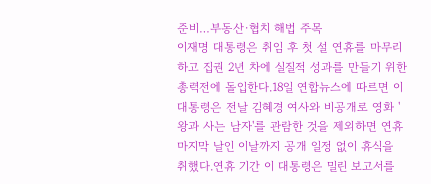준비…부동산·협치 해법 주목
이재명 대통령은 취임 후 첫 설 연휴를 마무리하고 집권 2년 차에 실질적 성과를 만들기 위한 총력전에 돌입한다.18일 연합뉴스에 따르면 이 대통령은 전날 김혜경 여사와 비공개로 영화 '왕과 사는 남자'를 관람한 것을 제외하면 연휴 마지막 날인 이날까지 공개 일정 없이 휴식을 취했다.연휴 기간 이 대통령은 밀린 보고서를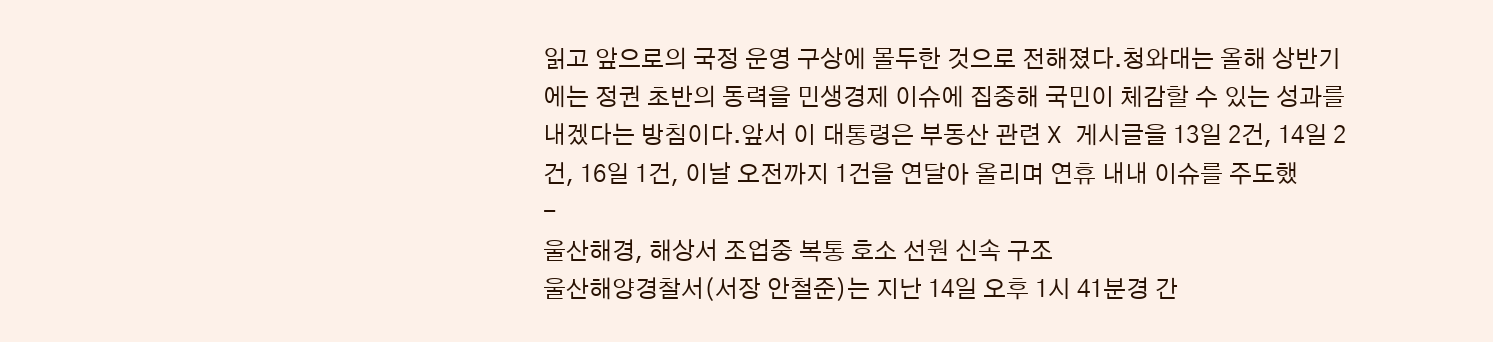읽고 앞으로의 국정 운영 구상에 몰두한 것으로 전해졌다.청와대는 올해 상반기에는 정권 초반의 동력을 민생경제 이슈에 집중해 국민이 체감할 수 있는 성과를 내겠다는 방침이다.앞서 이 대통령은 부동산 관련 X 게시글을 13일 2건, 14일 2건, 16일 1건, 이날 오전까지 1건을 연달아 올리며 연휴 내내 이슈를 주도했
-
울산해경, 해상서 조업중 복통 호소 선원 신속 구조
울산해양경찰서(서장 안철준)는 지난 14일 오후 1시 41분경 간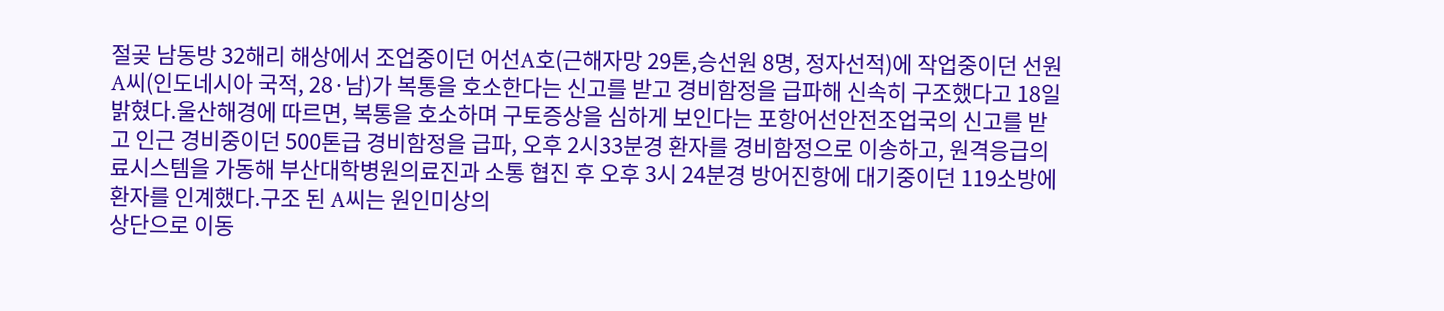절곶 남동방 32해리 해상에서 조업중이던 어선A호(근해자망 29톤,승선원 8명, 정자선적)에 작업중이던 선원 A씨(인도네시아 국적, 28·남)가 복통을 호소한다는 신고를 받고 경비함정을 급파해 신속히 구조했다고 18일 밝혔다.울산해경에 따르면, 복통을 호소하며 구토증상을 심하게 보인다는 포항어선안전조업국의 신고를 받고 인근 경비중이던 500톤급 경비함정을 급파, 오후 2시33분경 환자를 경비함정으로 이송하고, 원격응급의료시스템을 가동해 부산대학병원의료진과 소통 협진 후 오후 3시 24분경 방어진항에 대기중이던 119소방에 환자를 인계했다.구조 된 A씨는 원인미상의
상단으로 이동